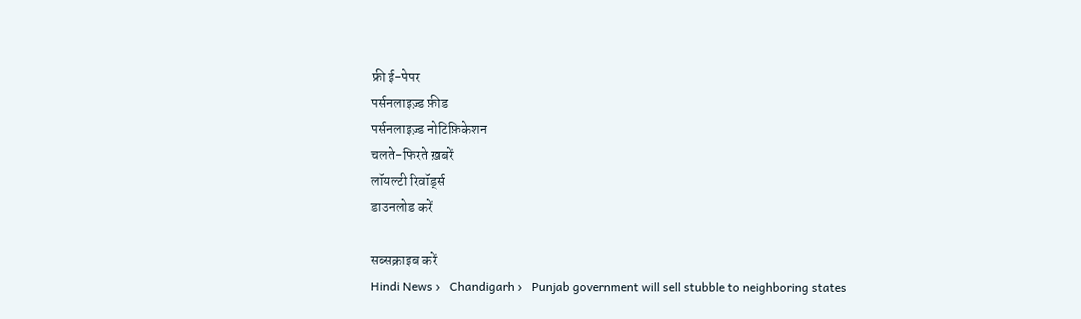फ्री ई-पेपर
पर्सनलाइज़्ड फ़ीड
पर्सनलाइज़्ड नोटिफ़िकेशन
चलते-फिरते ख़बरें
लॉयल्टी रिवॉर्ड्स
डाउनलोड करें

सब्सक्राइब करें
Hindi News ›   Chandigarh ›   Punjab government will sell stubble to neighboring states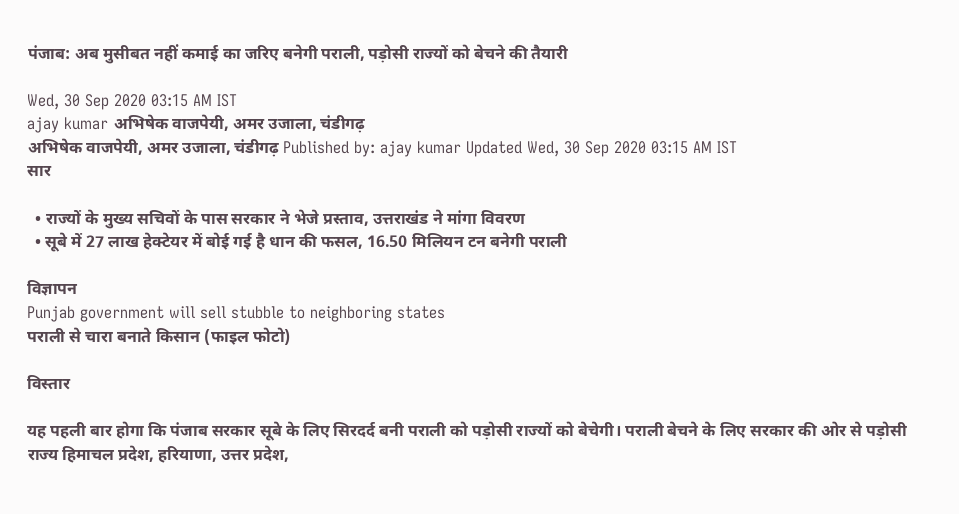पंजाब: अब मुसीबत नहीं कमाई का जरिए बनेगी पराली, पड़ोसी राज्यों को बेचने की तैयारी

Wed, 30 Sep 2020 03:15 AM IST
ajay kumar अभिषेक वाजपेयी, अमर उजाला, चंडीगढ़
अभिषेक वाजपेयी, अमर उजाला, चंडीगढ़ Published by: ajay kumar Updated Wed, 30 Sep 2020 03:15 AM IST
सार

  • राज्यों के मुख्य सचिवों के पास सरकार ने भेजे प्रस्ताव, उत्तराखंड ने मांगा विवरण
  • सूबे में 27 लाख हेक्टेयर में बोई गई है धान की फसल, 16.50 मिलियन टन बनेगी पराली

विज्ञापन
Punjab government will sell stubble to neighboring states
पराली से चारा बनाते किसान (फाइल फोटो)

विस्तार

यह पहली बार होगा कि पंजाब सरकार सूबे के लिए सिरदर्द बनी पराली को पड़ोसी राज्यों को बेचेगी। पराली बेचने के लिए सरकार की ओर से पड़ोसी राज्य हिमाचल प्रदेश, हरियाणा, उत्तर प्रदेश,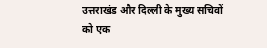उत्तराखंड और दिल्ली के मुख्य सचिवों को एक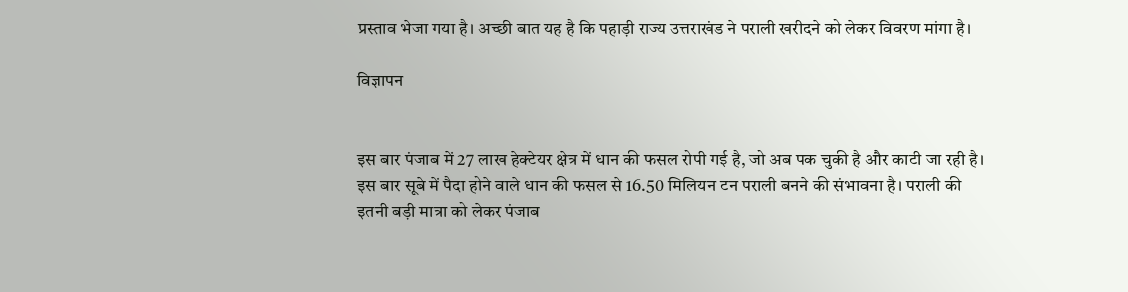प्रस्ताव भेजा गया है। अच्छी बात यह है कि पहाड़ी राज्य उत्तराखंड ने पराली खरीदने को लेकर विवरण मांगा है।

विज्ञापन


इस बार पंजाब में 27 लाख हेक्टेयर क्षेत्र में धान की फसल रोपी गई है, जो अब पक चुकी है और काटी जा रही है। इस बार सूबे में पैदा होने वाले धान की फसल से 16.50 मिलियन टन पराली बनने की संभावना है। पराली की इतनी बड़ी मात्रा को लेकर पंजाब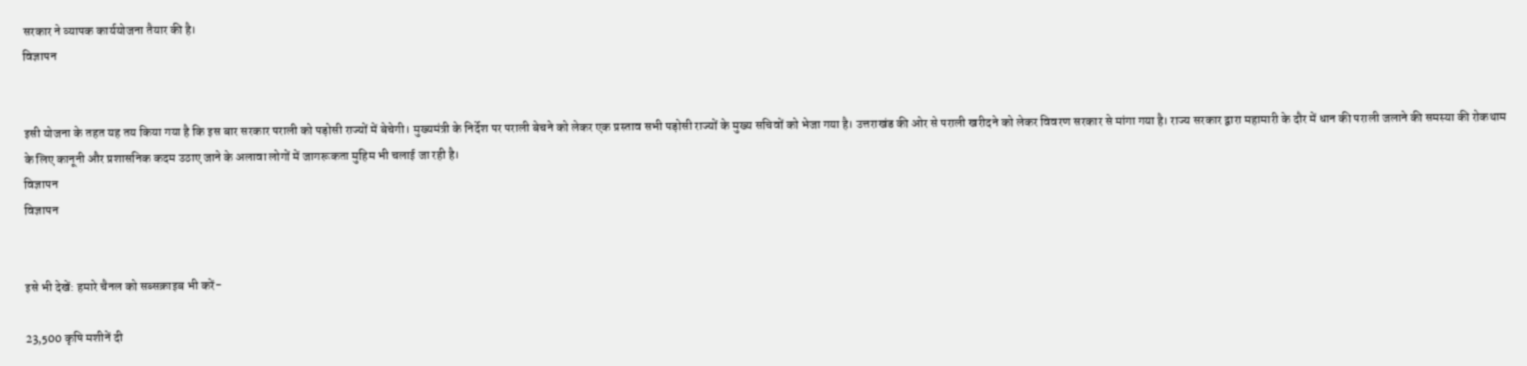सरकार ने व्यापक कार्ययोजना तैयार की है।
विज्ञापन


इसी योजना के तहत यह तय किया गया है कि इस बार सरकार पराली को पड़ोसी राज्यों में बेचेगी। मुख्यमंत्री के निर्देश पर पराली बेचने को लेकर एक प्रस्ताव सभी पड़ोसी राज्यों के मुख्य सचिवों को भेजा गया है। उत्तराखंड की ओर से पराली खरीदने को लेकर विवरण सरकार से मांगा गया है। राज्य सरकार द्वारा महामारी के दौर में धान की पराली जलाने की समस्या की रोकथाम के लिए कानूनी और प्रशासनिक कदम उठाए जाने के अलावा लोगों में जागरूकता मुहिम भी चलाई जा रही है।
विज्ञापन
विज्ञापन


इसे भी देखें: हमारे चैनल को सब्सक्राइब भी करें-

23,500 कृषि मशीनें दी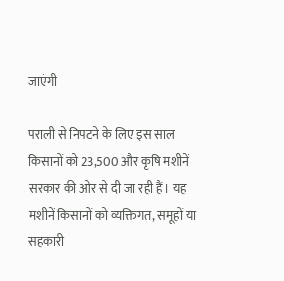जाएंगी

पराली से निपटने के लिए इस साल किसानों को 23,500 और कृषि मशीनें सरकार की ओर से दी जा रही हैं। यह मशीनें किसानों को व्यक्तिगत, समूहों या सहकारी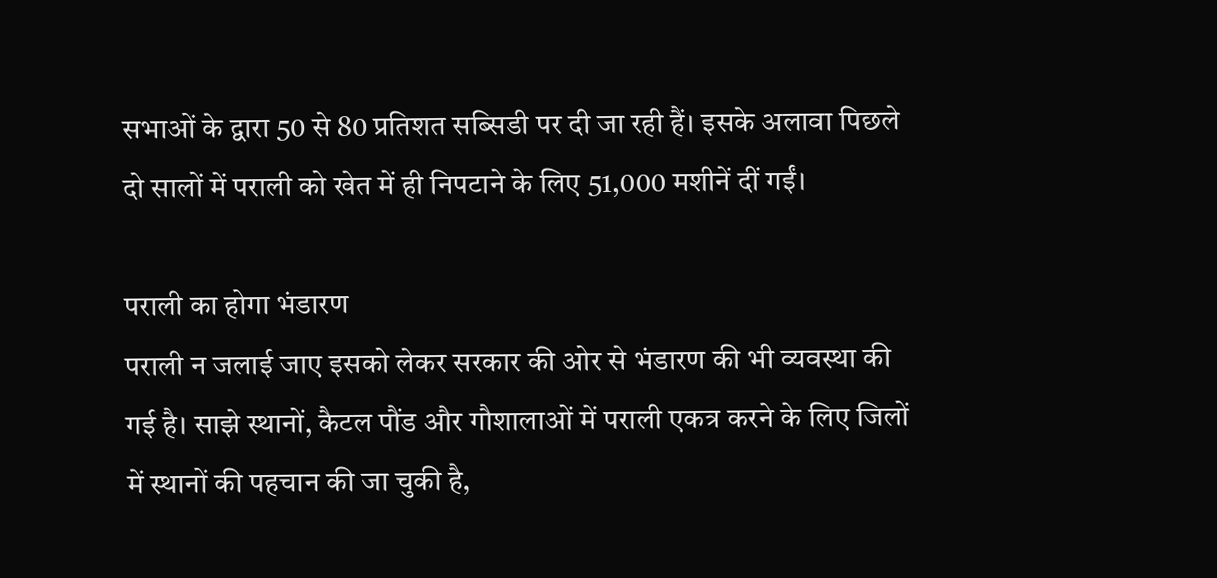सभाओं के द्वारा 50 से 80 प्रतिशत सब्सिडी पर दी जा रही हैं। इसके अलावा पिछले दो सालों में पराली को खेत में ही निपटाने के लिए 51,000 मशीनें दीं गईं।

पराली का होगा भंडारण
पराली न जलाई जाए इसको लेकर सरकार की ओर से भंडारण की भी व्यवस्था की गई है। साझे स्थानों, कैटल पौंड और गौशालाओं में पराली एकत्र करने के लिए जिलों में स्थानों की पहचान की जा चुकी है,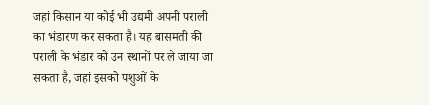जहां किसान या कोई भी उद्यमी अपनी पराली का भंडारण कर सकता है। यह बासमती की पराली के भंडार को उन स्थानों पर ले जाया जा सकता है, जहां इसको पशुओं के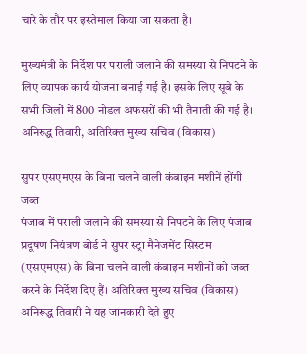चारे के तौर पर इस्तेमाल किया जा सकता है।

मुख्यमंत्री के निर्देश पर पराली जलाने की समस्या से निपटने के लिए व्यापक कार्य योजना बनाई गई है। इसके लिए सूबे के सभी जिलों में 800 नोडल अफसरों की भी तैनाती की गई है। अनिरुद्ध तिवारी, अतिरिक्त मुख्य सचिव (विकास)

सुपर एसएमएस के बिना चलने वाली कंबाइन मशीनें होंगी जब्त
पंजाब में पराली जलाने की समस्या से निपटने के लिए पंजाब प्रदूषण नियंत्रण बोर्ड ने सुपर स्ट्रा मैनेजमेंट सिस्टम (एसएमएस) के बिना चलने वाली कंबाइन मशीनों को जब्त करने के निर्देश दिए हैं। अतिरिक्त मुख्य सचिव (विकास) अनिरूद्ध तिवारी ने यह जानकारी देते हुए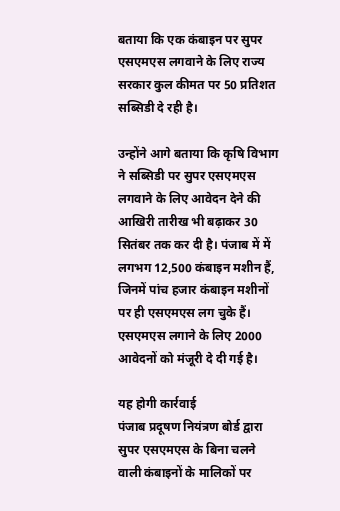बताया कि एक कंबाइन पर सुपर एसएमएस लगवाने के लिए राज्य सरकार कुल कीमत पर 50 प्रतिशत सब्सिडी दे रही है।

उन्होंने आगे बताया कि कृषि विभाग ने सब्सिडी पर सुपर एसएमएस लगवाने के लिए आवेदन देने की आखिरी तारीख भी बढ़ाकर 30 सितंबर तक कर दी है। पंजाब में में लगभग 12,500 कंबाइन मशीन हैं, जिनमें पांच हजार कंबाइन मशीनों पर ही एसएमएस लग चुके हैं। एसएमएस लगाने के लिए 2000 आवेदनों को मंजूरी दे दी गई है।

यह होगी कार्रवाई
पंजाब प्रदूषण नियंत्रण बोर्ड द्वारा सुपर एसएमएस के बिना चलने वाली कंबाइनों के मालिकों पर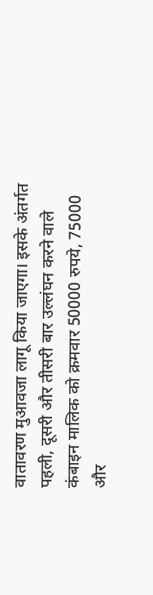वातावरण मुआवजा लागू किया जाएगा। इसके अंतर्गत पहली, दूसरी और तीसरी बार उल्लंघन करने वाले कंबाइन मालिक को क्रमवार 50000 रुपये, 75000 और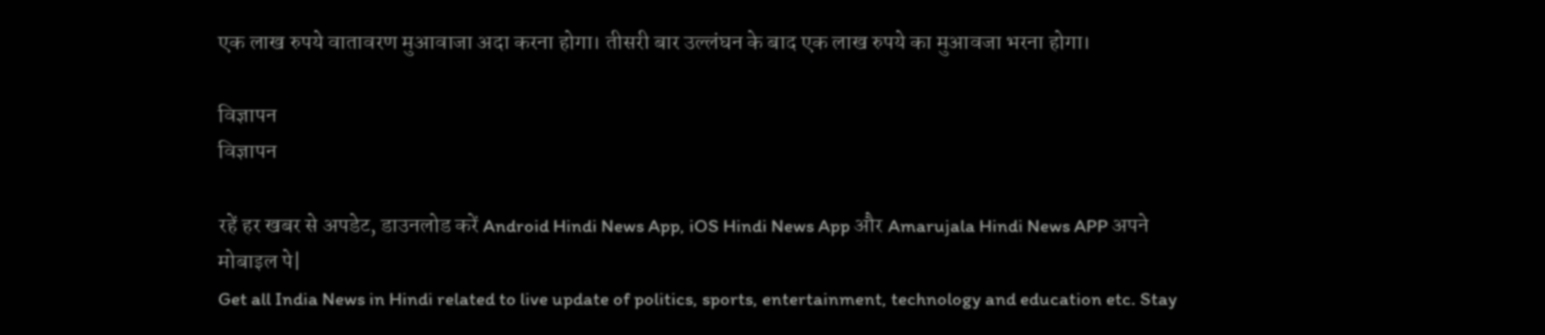एक लाख रुपये वातावरण मुआवाजा अदा करना होगा। तीसरी बार उल्लंघन के बाद एक लाख रुपये का मुआवजा भरना होगा।

विज्ञापन
विज्ञापन

रहें हर खबर से अपडेट, डाउनलोड करें Android Hindi News App, iOS Hindi News App और Amarujala Hindi News APP अपने मोबाइल पे|
Get all India News in Hindi related to live update of politics, sports, entertainment, technology and education etc. Stay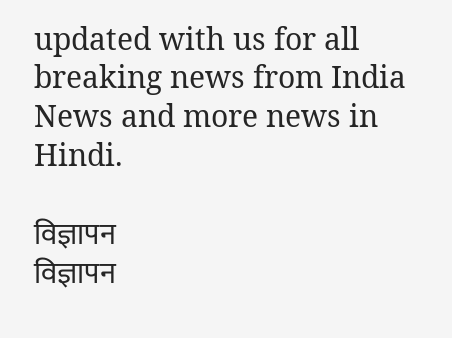updated with us for all breaking news from India News and more news in Hindi.

विज्ञापन
विज्ञापन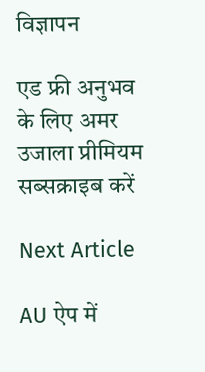विज्ञापन

एड फ्री अनुभव के लिए अमर उजाला प्रीमियम सब्सक्राइब करें

Next Article

AU ऐप में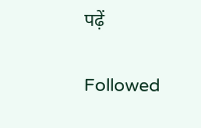पढ़ें

Followed